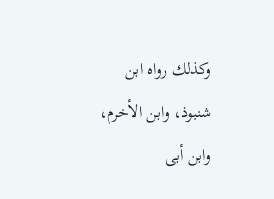وكذلك رواه ابن شنبوذ، وابن الأخرم، وابن أبى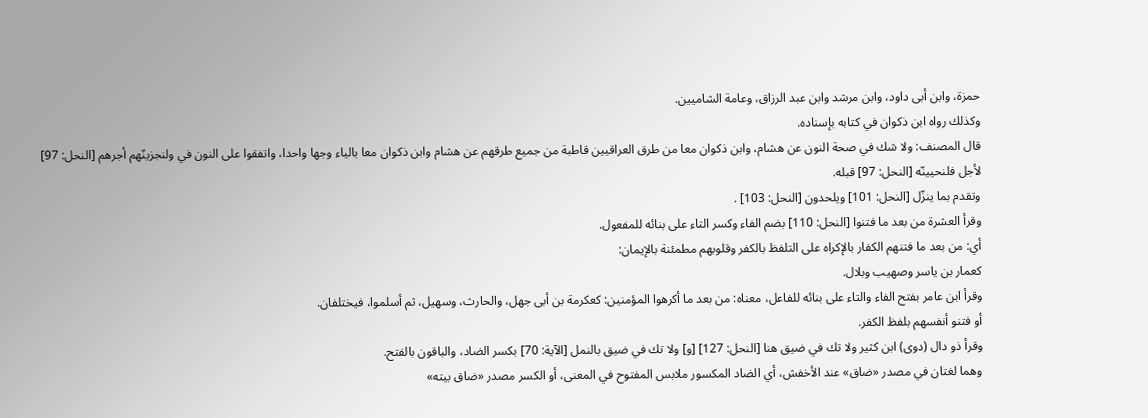حمزة، وابن أبى داود، وابن مرشد وابن عبد الرزاق، وعامة الشاميين.
وكذلك رواه ابن ذكوان في كتابه بإسناده.
قال المصنف: ولا شك في صحة النون عن هشام، وابن ذكوان معا من طرق العراقيين قاطبة من جميع طرقهم عن هشام وابن ذكوان معا بالياء وجها واحدا، واتفقوا على النون في ولنجزينّهم أجرهم [النحل: 97] لأجل فلنحيينّه [النحل: 97] قبله.
وتقدم بما ينزّل [النحل: 101] ويلحدون [النحل: 103] .
وقرأ العشرة من بعد ما فتنوا [النحل: 110] بضم الفاء وكسر التاء على بنائه للمفعول.
أي: من بعد ما فتنهم الكفار بالإكراه على التلفظ بالكفر وقلوبهم مطمئنة بالإيمان:
كعمار بن ياسر وصهيب وبلال.
وقرأ ابن عامر بفتح الفاء والتاء على بنائه للفاعل، معناه: من بعد ما أكرهوا المؤمنين: كعكرمة بن أبى جهل، والحارث، وسهيل، ثم أسلموا، فيختلفان.
أو فتنو أنفسهم بلفظ الكفر.
وقرأ ذو دال (دوى) ابن كثير ولا تك في ضيق هنا [النحل: 127] [و] ولا تك في ضيق بالنمل [الآية: 70] بكسر الضاد، والباقون بالفتح.
وهما لغتان في مصدر «ضاق» عند الأخفش، أي الضاد المكسور ملابس المفتوح في المعنى، أو الكسر مصدر «ضاق بيته»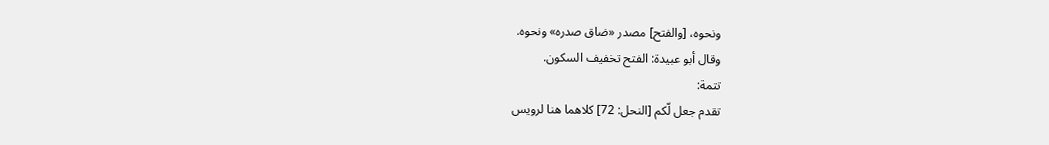ونحوه، [والفتح] مصدر «ضاق صدره» ونحوه.
وقال أبو عبيدة: الفتح تخفيف السكون.
تتمة:
تقدم جعل لّكم [النحل: 72] كلاهما هنا لرويس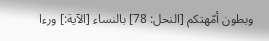وبطون أمّهتكم [النحل: 78] بالنساء [الآية:] ورءا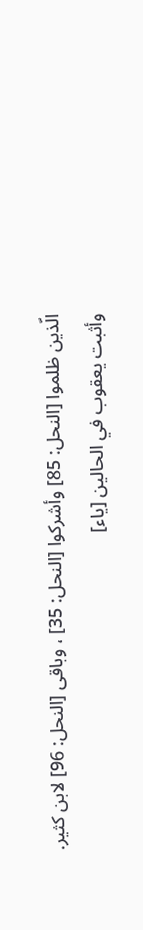الّذين ظلموا [النحل: 85] وأشركوا [النحل: 35] ، وباقى [النحل: 96] لابن كثير.
وأثبت يعقوب في الحالين [ياء]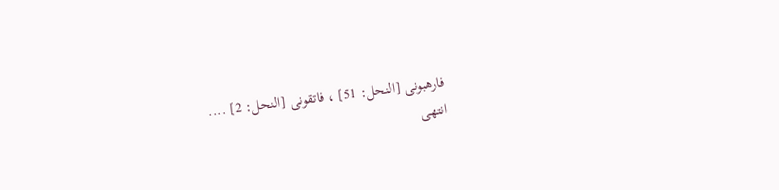فارهبونى [النحل: 51] ، فاتقونى [النحل: 2] ....
انتهى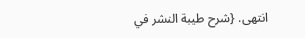انتهى. {شرح طيبة النشر في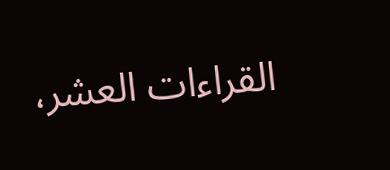القراءات العشر،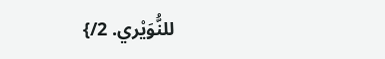للنُّوَيْري. 2/}